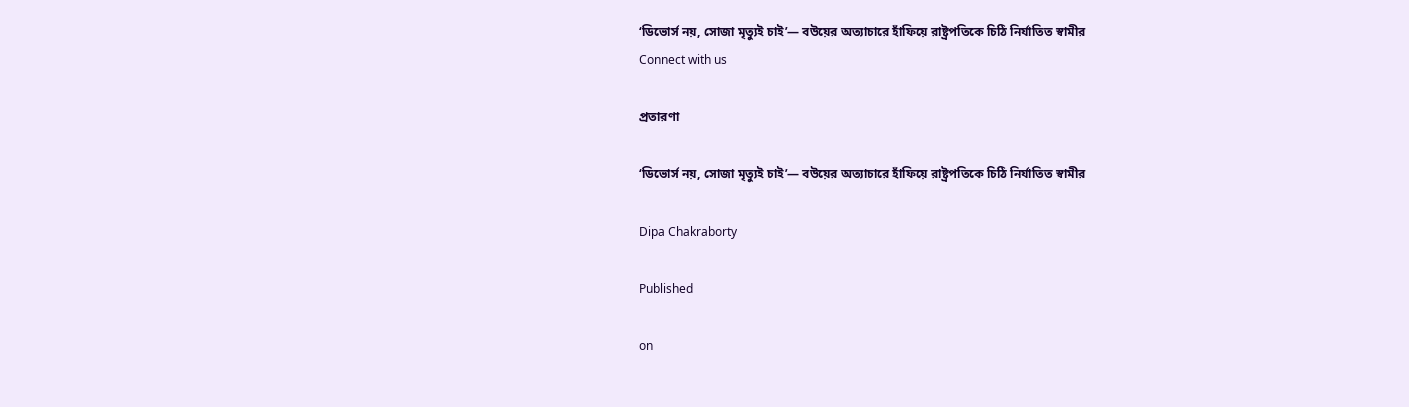‘ডিভোর্স নয়, সোজা মৃত্যুই চাই’— বউয়ের অত্যাচারে হাঁফিয়ে রাষ্ট্রপতিকে চিঠি নির্যাতিত স্বামীর
Connect with us

প্রতারণা

‘ডিভোর্স নয়, সোজা মৃত্যুই চাই’— বউয়ের অত্যাচারে হাঁফিয়ে রাষ্ট্রপতিকে চিঠি নির্যাতিত স্বামীর

Dipa Chakraborty

Published

on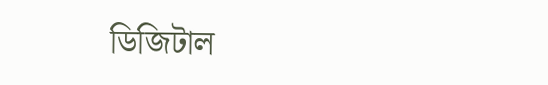ডিজিটাল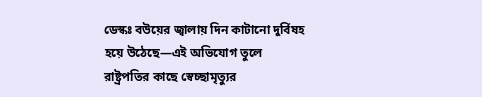ডেস্কঃ বউয়ের জ্বালায় দিন কাটানো দুর্বিষহ হয়ে উঠেছে—এই অভিযোগ তুলে রাষ্ট্রপতির কাছে স্বেচ্ছামৃত্যুর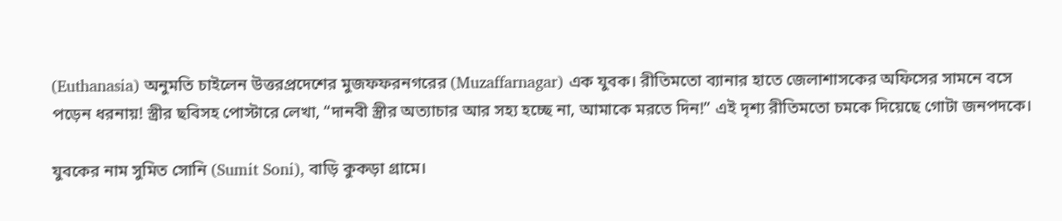(Euthanasia) অনুমতি চাইলেন উত্তরপ্রদেশের মুজফফরনগরের (Muzaffarnagar) এক যুবক। রীতিমতো ব্যানার হাতে জেলাশাসকের অফিসের সামনে বসে পড়েন ধরনায়! স্ত্রীর ছবিসহ পোস্টারে লেখা, “দানবী স্ত্রীর অত্যাচার আর সহ্য হচ্ছে না, আমাকে মরতে দিন!” এই দৃশ্য রীতিমতো চমকে দিয়েছে গোটা জনপদকে।

যুবকের নাম সুমিত সোনি (Sumit Soni), বাড়ি কুকড়া গ্রামে।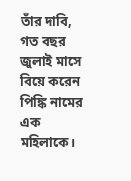তাঁর দাবি, গত বছর জুলাই মাসে বিয়ে করেন পিঙ্কি নামের এক মহিলাকে।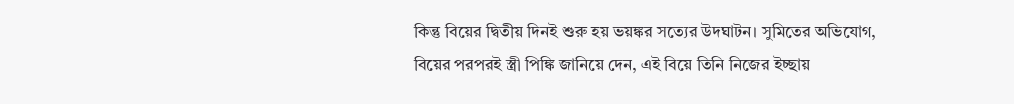কিন্তু বিয়ের দ্বিতীয় দিনই শুরু হয় ভয়ঙ্কর সত্যের উদঘাটন। সুমিতের অভিযোগ, বিয়ের পরপরই স্ত্রী পিঙ্কি জানিয়ে দেন, এই বিয়ে তিনি নিজের ইচ্ছায়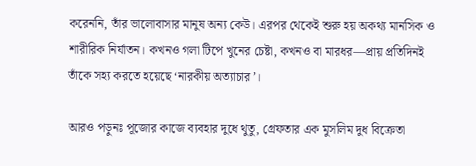করেননি, তাঁর ভালোবাসার মানুষ অন্য কেউ। এরপর থেকেই শুরু হয় অকথ্য মানসিক ও শারীরিক নির্যাতন। কখনও গলা টিপে খুনের চেষ্টা, কখনও বা মারধর—প্রায় প্রতিদিনই তাঁকে সহ্য করতে হয়েছে ‘নারকীয় অত্যাচার’।

আরও পড়ুনঃ পূজোর কাজে ব্যবহার দুধে থুতু, গ্রেফতার এক মুসলিম দুধ বিক্রেতা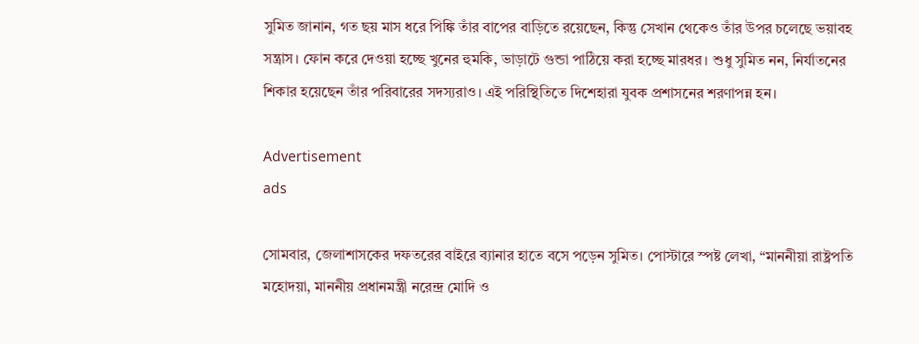সুমিত জানান, গত ছয় মাস ধরে পিঙ্কি তাঁর বাপের বাড়িতে রয়েছেন, কিন্তু সেখান থেকেও তাঁর উপর চলেছে ভয়াবহ সন্ত্রাস। ফোন করে দেওয়া হচ্ছে খুনের হুমকি, ভাড়াটে গুন্ডা পাঠিয়ে করা হচ্ছে মারধর। শুধু সুমিত নন, নির্যাতনের শিকার হয়েছেন তাঁর পরিবারের সদস্যরাও। এই পরিস্থিতিতে দিশেহারা যুবক প্রশাসনের শরণাপন্ন হন।

Advertisement
ads

সোমবার, জেলাশাসকের দফতরের বাইরে ব্যানার হাতে বসে পড়েন সুমিত। পোস্টারে স্পষ্ট লেখা, “মাননীয়া রাষ্ট্রপতি মহোদয়া, মাননীয় প্রধানমন্ত্রী নরেন্দ্র মোদি ও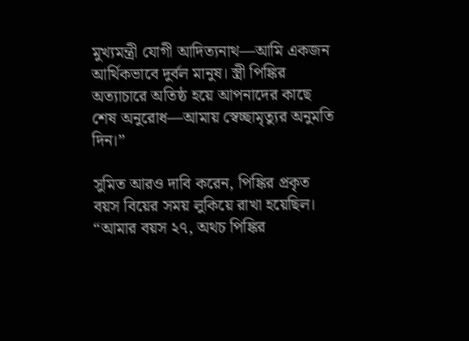মুখ্যমন্ত্রী যোগী আদিত্যনাথ—আমি একজন আর্থিকভাবে দুর্বল মানুষ। স্ত্রী পিঙ্কির অত্যাচারে অতিষ্ঠ হয়ে আপনাদের কাছে শেষ অনুরোধ—আমায় স্বেচ্ছামৃত্যুর অনুমতি দিন।”

সুমিত আরও দাবি করেন, পিঙ্কির প্রকৃত বয়স বিয়ের সময় লুকিয়ে রাখা হয়েছিল। “আমার বয়স ২৭, অথচ পিঙ্কির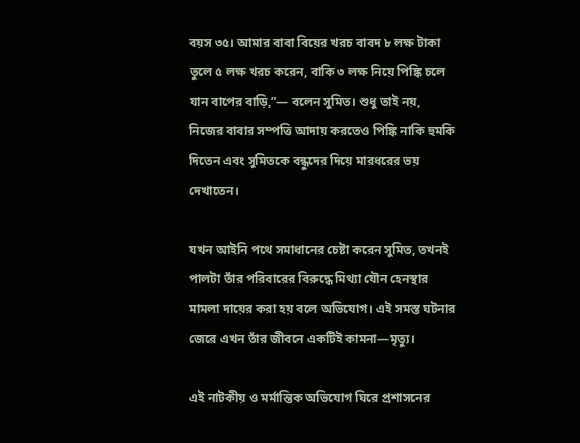বয়স ৩৫। আমার বাবা বিয়ের খরচ বাবদ ৮ লক্ষ টাকা তুলে ৫ লক্ষ খরচ করেন, বাকি ৩ লক্ষ নিয়ে পিঙ্কি চলে যান বাপের বাড়ি,”— বলেন সুমিত। শুধু তাই নয়, নিজের বাবার সম্পত্তি আদায় করতেও পিঙ্কি নাকি হুমকি দিতেন এবং সুমিতকে বন্ধুদের দিয়ে মারধরের ভয় দেখাতেন।

যখন আইনি পথে সমাধানের চেষ্টা করেন সুমিত, তখনই পালটা তাঁর পরিবারের বিরুদ্ধে মিথ্যা যৌন হেনস্থার মামলা দায়ের করা হয় বলে অভিযোগ। এই সমস্ত ঘটনার জেরে এখন তাঁর জীবনে একটিই কামনা—মৃত্যু।

এই নাটকীয় ও মর্মান্তিক অভিযোগ ঘিরে প্রশাসনের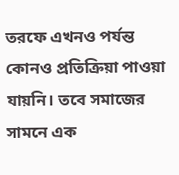তরফে এখনও পর্যন্ত কোনও প্রতিক্রিয়া পাওয়া যায়নি। তবে সমাজের সামনে এক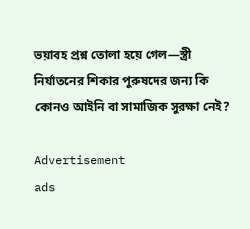ভয়াবহ প্রশ্ন তোলা হয়ে গেল—স্ত্রী নির্যাতনের শিকার পুরুষদের জন্য কি কোনও আইনি বা সামাজিক সুরক্ষা নেই?

Advertisement
ads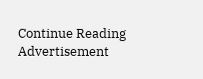Continue Reading
Advertisement